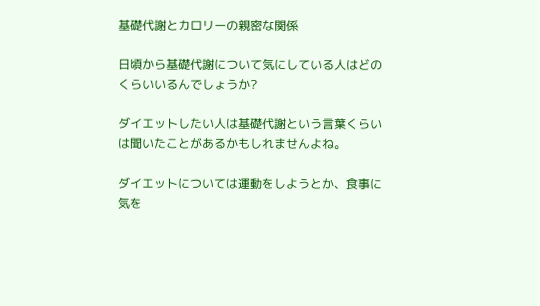基礎代謝とカロリーの親密な関係

日頃から基礎代謝について気にしている人はどのくらいいるんでしょうか?

ダイエットしたい人は基礎代謝という言葉くらいは聞いたことがあるかもしれませんよね。

ダイエットについては運動をしようとか、食事に気を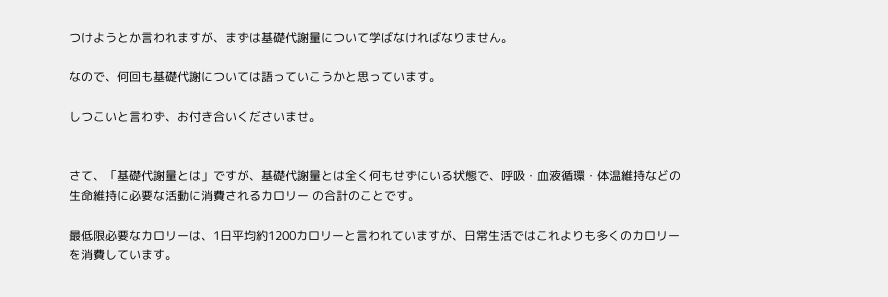つけようとか言われますが、まずは基礎代謝量について学ばなければなりません。

なので、何回も基礎代謝については語っていこうかと思っています。

しつこいと言わず、お付き合いくださいませ。


さて、「基礎代謝量とは」ですが、基礎代謝量とは全く何もせずにいる状態で、呼吸・血液循環・体温維持などの生命維持に必要な活動に消費されるカロリー の合計のことです。

最低限必要なカロリーは、1日平均約1200カロリーと言われていますが、日常生活ではこれよりも多くのカロリーを消費しています。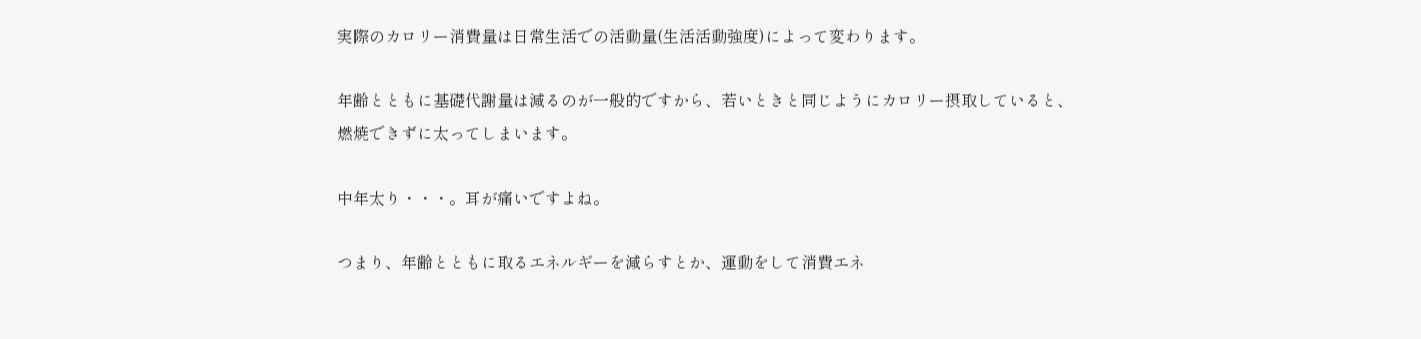実際のカロリー消費量は日常生活での活動量(生活活動強度)によって変わります。

年齢とともに基礎代謝量は減るのが一般的ですから、若いときと同じようにカロリー摂取していると、燃焼できずに太ってしまいます。

中年太り・・・。耳が痛いですよね。

つまり、年齢とともに取るエネルギーを減らすとか、運動をして消費エネ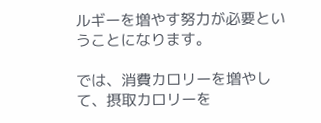ルギーを増やす努力が必要ということになります。

では、消費カロリーを増やして、摂取カロリーを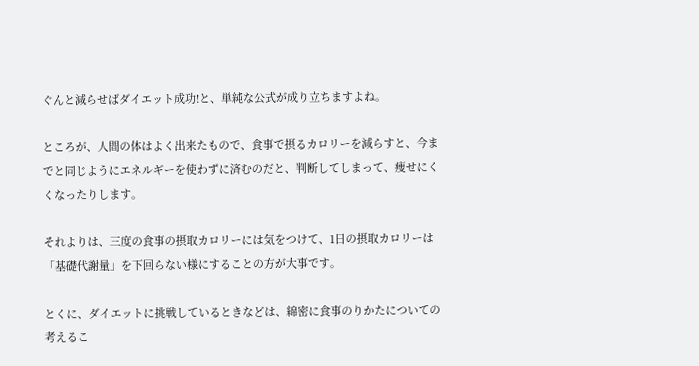ぐんと減らせばダイエット成功!と、単純な公式が成り立ちますよね。

ところが、人間の体はよく出来たもので、食事で摂るカロリーを減らすと、今までと同じようにエネルギーを使わずに済むのだと、判断してしまって、痩せにくくなったりします。

それよりは、三度の食事の摂取カロリーには気をつけて、1日の摂取カロリーは「基礎代謝量」を下回らない様にすることの方が大事です。

とくに、ダイエットに挑戦しているときなどは、綿密に食事のりかたについての考えるこ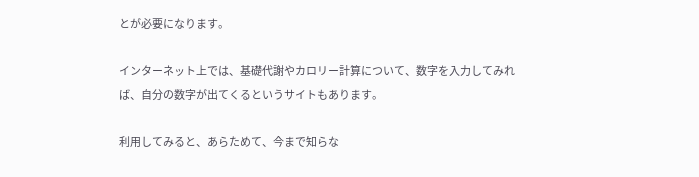とが必要になります。

インターネット上では、基礎代謝やカロリー計算について、数字を入力してみれば、自分の数字が出てくるというサイトもあります。

利用してみると、あらためて、今まで知らな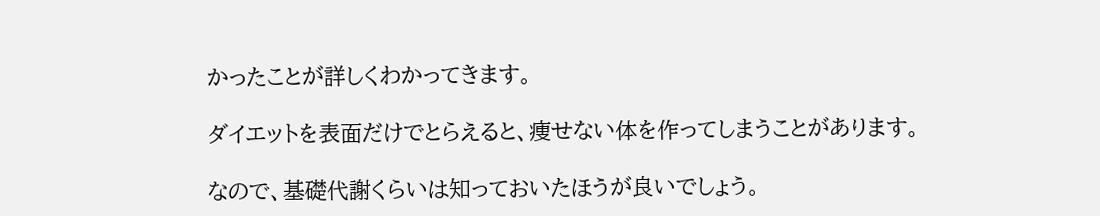かったことが詳しくわかってきます。

ダイエットを表面だけでとらえると、痩せない体を作ってしまうことがあります。

なので、基礎代謝くらいは知っておいたほうが良いでしょう。